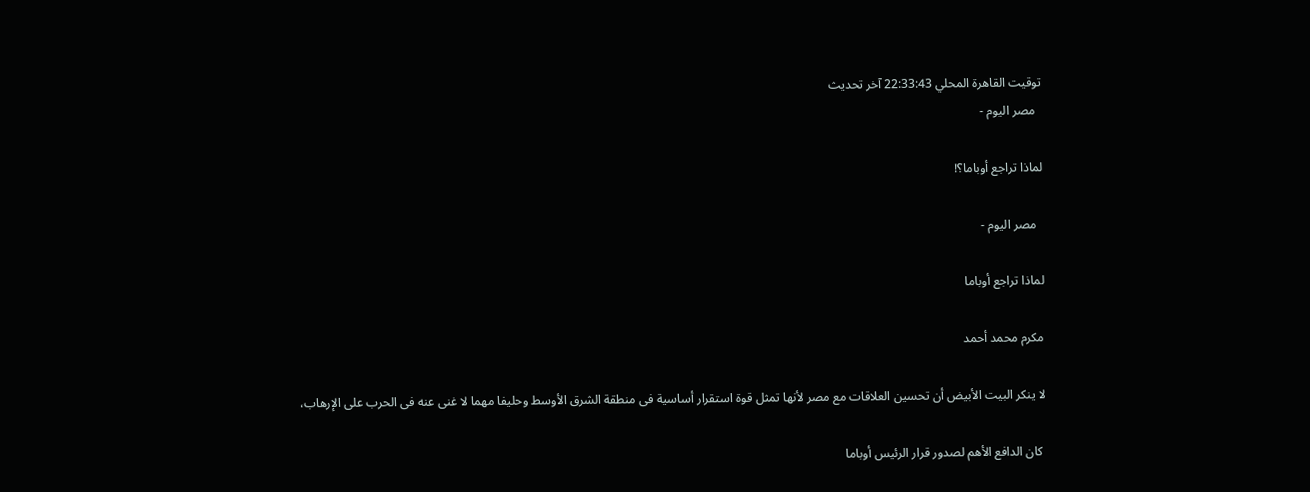توقيت القاهرة المحلي 22:33:43 آخر تحديث
  مصر اليوم -

لماذا تراجع أوباما؟!

  مصر اليوم -

لماذا تراجع أوباما

مكرم محمد أحمد

لا ينكر البيت الأبيض أن تحسين العلاقات مع مصر لأنها تمثل قوة استقرار أساسية فى منطقة الشرق الأوسط وحليفا مهما لا غنى عنه فى الحرب على الإرهاب،

 كان الدافع الأهم لصدور قرار الرئيس أوباما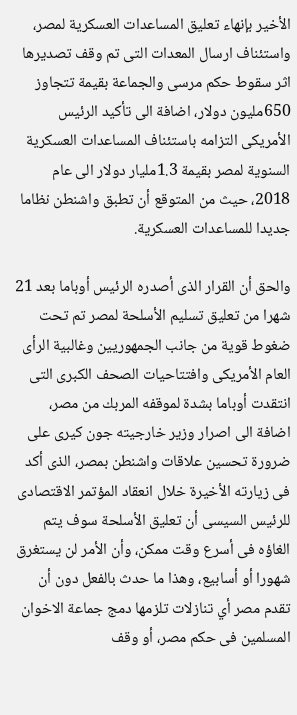الأخير بإنهاء تعليق المساعدات العسكرية لمصر، واستئناف ارسال المعدات التى تم وقف تصديرها اثر سقوط حكم مرسى والجماعة بقيمة تتجاوز 650مليون دولار، اضافة الى تأكيد الرئيس الأمريكى التزامه باستئناف المساعدات العسكرية السنوية لمصر بقيمة 1.3مليار دولار الى عام 2018، حيث من المتوقع أن تطبق واشنطن نظاما جديدا للمساعدات العسكرية.

والحق أن القرار الذى أصدره الرئيس أوباما بعد 21 شهرا من تعليق تسليم الأسلحة لمصر تم تحت ضغوط قوية من جانب الجمهوريين وغالبية الرأى العام الأمريكى وافتتاحيات الصحف الكبرى التى انتقدت أوباما بشدة لموقفه المربك من مصر، اضافة الى اصرار وزير خارجيته جون كيرى على ضرورة تحسين علاقات واشنطن بمصر، الذى أكد فى زيارته الأخيرة خلال انعقاد المؤتمر الاقتصادى للرئيس السيسى أن تعليق الأسلحة سوف يتم الغاؤه فى أسرع وقت ممكن، وأن الأمر لن يستغرق شهورا أو أسابيع، وهذا ما حدث بالفعل دون أن تقدم مصر أي تنازلات تلزمها دمج جماعة الاخوان المسلمين فى حكم مصر، أو وقف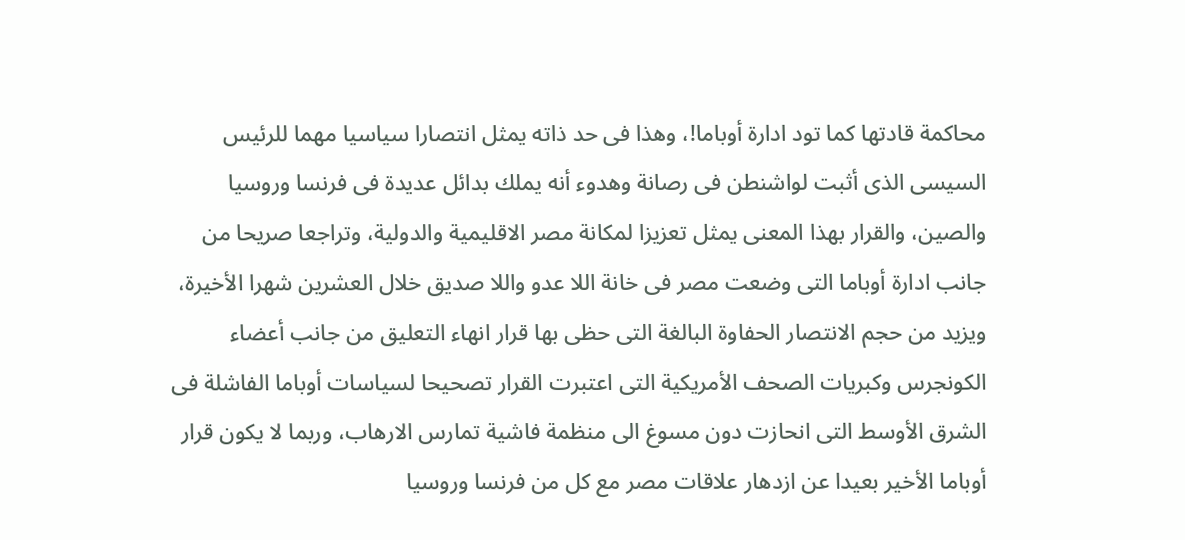محاكمة قادتها كما تود ادارة أوباما!، وهذا فى حد ذاته يمثل انتصارا سياسيا مهما للرئيس السيسى الذى أثبت لواشنطن فى رصانة وهدوء أنه يملك بدائل عديدة فى فرنسا وروسيا والصين، والقرار بهذا المعنى يمثل تعزيزا لمكانة مصر الاقليمية والدولية، وتراجعا صريحا من جانب ادارة أوباما التى وضعت مصر فى خانة اللا عدو واللا صديق خلال العشرين شهرا الأخيرة، ويزيد من حجم الانتصار الحفاوة البالغة التى حظى بها قرار انهاء التعليق من جانب أعضاء الكونجرس وكبريات الصحف الأمريكية التى اعتبرت القرار تصحيحا لسياسات أوباما الفاشلة فى الشرق الأوسط التى انحازت دون مسوغ الى منظمة فاشية تمارس الارهاب، وربما لا يكون قرار أوباما الأخير بعيدا عن ازدهار علاقات مصر مع كل من فرنسا وروسيا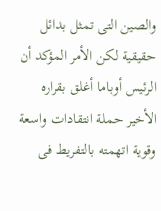والصين التى تمثل بدائل حقيقية لكن الأمر المؤكد أن الرئيس أوباما أغلق بقراره الأخير حملة انتقادات واسعة وقوية اتهمته بالتفريط فى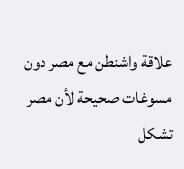علاقة واشنطن مع مصر دون مسوغات صحيحة لأن مصر تشكل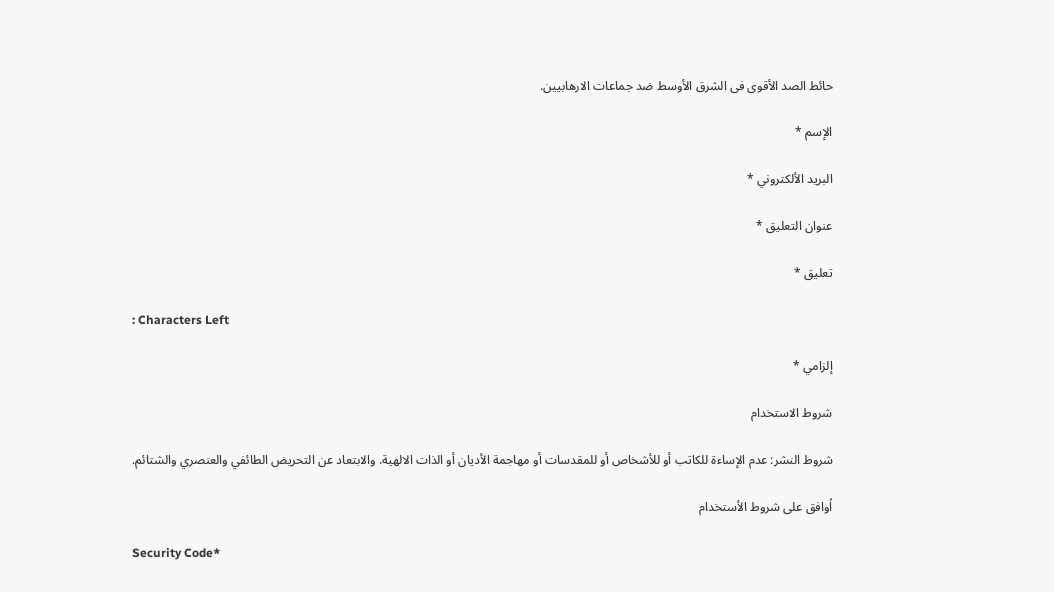حائط الصد الأقوى فى الشرق الأوسط ضد جماعات الارهابيين.

الإسم *

البريد الألكتروني *

عنوان التعليق *

تعليق *

: Characters Left

إلزامي *

شروط الاستخدام

شروط النشر: عدم الإساءة للكاتب أو للأشخاص أو للمقدسات أو مهاجمة الأديان أو الذات الالهية. والابتعاد عن التحريض الطائفي والعنصري والشتائم.

اُوافق على شروط الأستخدام

Security Code*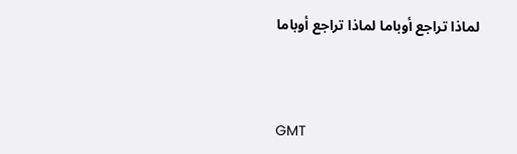لماذا تراجع أوباما لماذا تراجع أوباما



GMT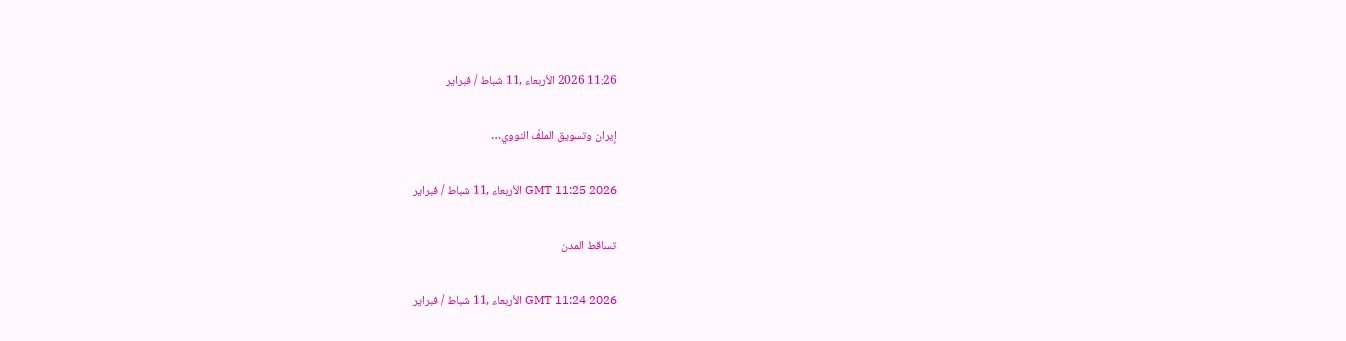11:26 2026 الأربعاء ,11 شباط / فبراير

إيران وتسويق الملفّ النووي…

GMT 11:25 2026 الأربعاء ,11 شباط / فبراير

تساقط المدن

GMT 11:24 2026 الأربعاء ,11 شباط / فبراير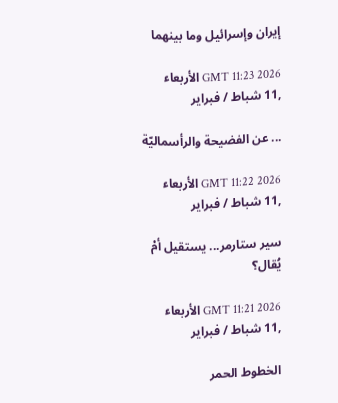إيران وإسرائيل وما بينهما

GMT 11:23 2026 الأربعاء ,11 شباط / فبراير

... عن الفضيحة والرأسماليّة

GMT 11:22 2026 الأربعاء ,11 شباط / فبراير

سير ستارمر... يستقيل أمْ يُقال؟

GMT 11:21 2026 الأربعاء ,11 شباط / فبراير

الخطوط الحمر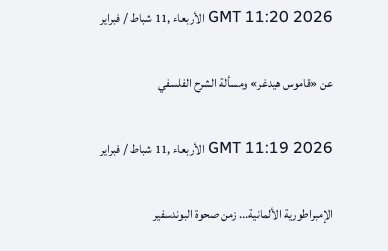GMT 11:20 2026 الأربعاء ,11 شباط / فبراير

عن «قاموس هيدغر» ومسألة الشرح الفلسفي

GMT 11:19 2026 الأربعاء ,11 شباط / فبراير

الإمبراطورية الألمانية... زمن صحوة البوندسفير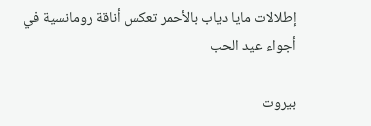إطلالات مايا دياب بالأحمر تعكس أناقة رومانسية في أجواء عيد الحب

بيروت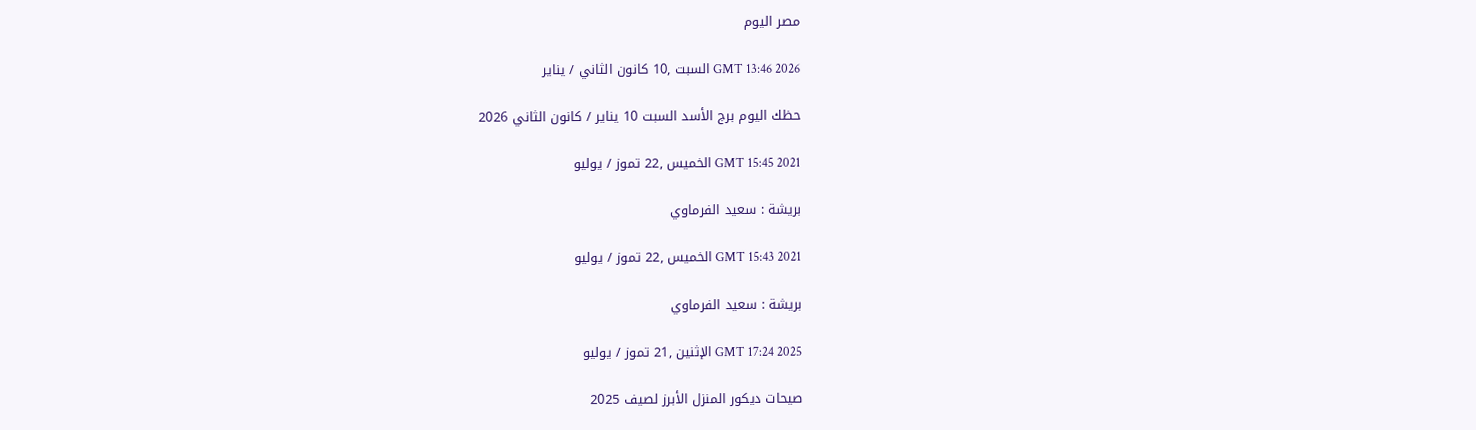مصر اليوم

GMT 13:46 2026 السبت ,10 كانون الثاني / يناير

حظك اليوم برج الأسد السبت 10 يناير / كانون الثاني 2026

GMT 15:45 2021 الخميس ,22 تموز / يوليو

بريشة : سعيد الفرماوي

GMT 15:43 2021 الخميس ,22 تموز / يوليو

بريشة : سعيد الفرماوي

GMT 17:24 2025 الإثنين ,21 تموز / يوليو

صيحات ديكور المنزل الأبرز لصيف 2025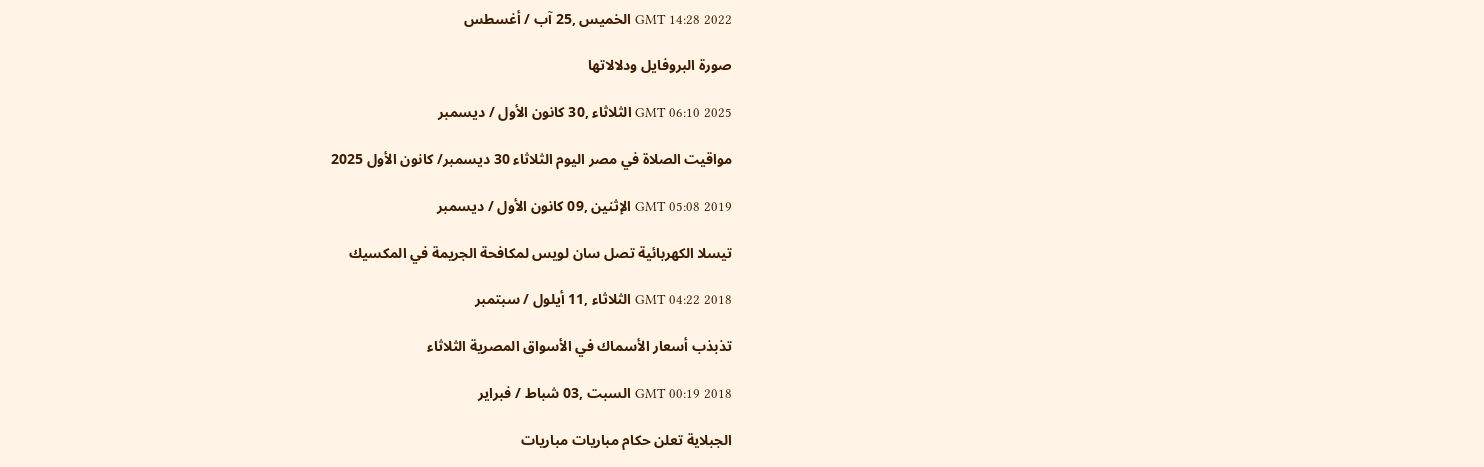GMT 14:28 2022 الخميس ,25 آب / أغسطس

صورة البروفايل ودلالاتها

GMT 06:10 2025 الثلاثاء ,30 كانون الأول / ديسمبر

مواقيت الصلاة في مصر اليوم الثلاثاء 30 ديسمبر/ كانون الأول 2025

GMT 05:08 2019 الإثنين ,09 كانون الأول / ديسمبر

تيسلا الكهربائية تصل سان لويس لمكافحة الجريمة في المكسيك

GMT 04:22 2018 الثلاثاء ,11 أيلول / سبتمبر

تذبذب أسعار الأسماك في الأسواق المصرية الثلاثاء

GMT 00:19 2018 السبت ,03 شباط / فبراير

الجبلاية تعلن حكام مباريات مباريات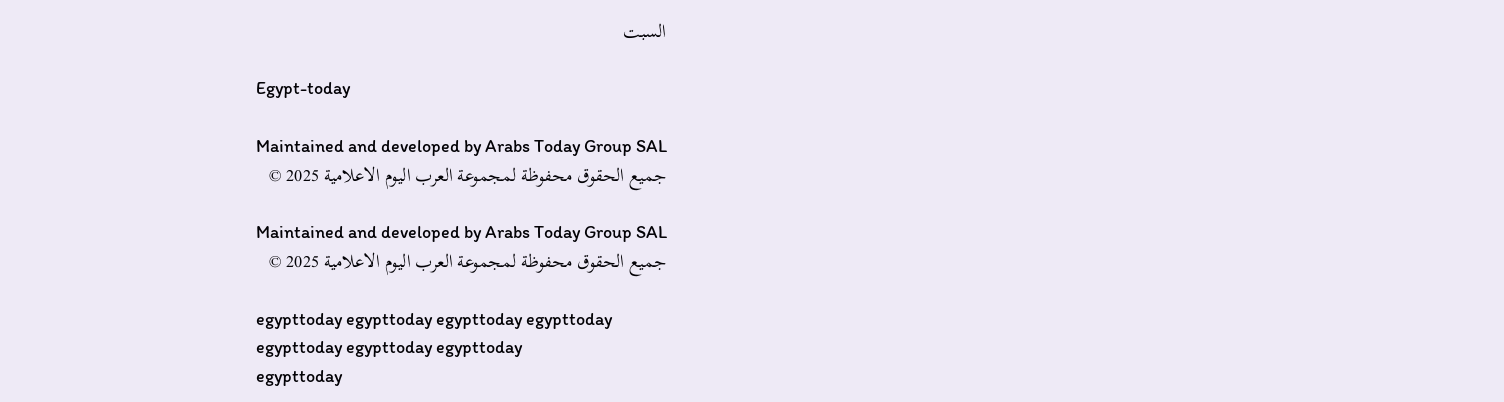السبت

Egypt-today

Maintained and developed by Arabs Today Group SAL
جميع الحقوق محفوظة لمجموعة العرب اليوم الاعلامية 2025 ©

Maintained and developed by Arabs Today Group SAL
جميع الحقوق محفوظة لمجموعة العرب اليوم الاعلامية 2025 ©

egypttoday egypttoday egypttoday egypttoday
egypttoday egypttoday egypttoday
egypttoday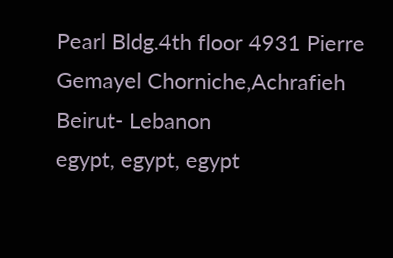Pearl Bldg.4th floor 4931 Pierre Gemayel Chorniche,Achrafieh Beirut- Lebanon
egypt, egypt, egypt